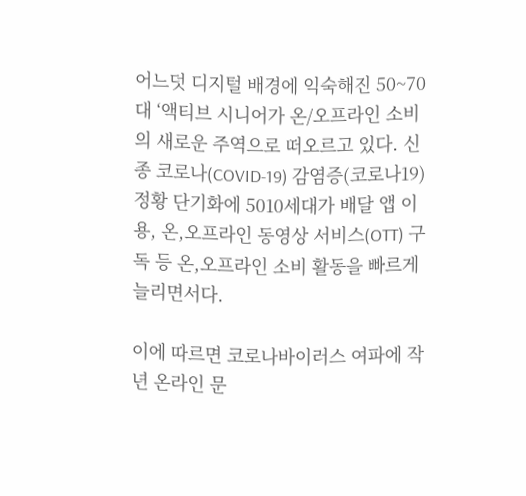어느덧 디지털 배경에 익숙해진 50~70대 ‘액티브 시니어가 온/오프라인 소비의 새로운 주역으로 떠오르고 있다. 신종 코로나(COVID-19) 감염증(코로나19) 정황 단기화에 5010세대가 배달 앱 이용, 온,오프라인 동영상 서비스(OTT) 구독 등 온,오프라인 소비 활동을 빠르게 늘리면서다.

이에 따르면 코로나바이러스 여파에 작년 온라인 문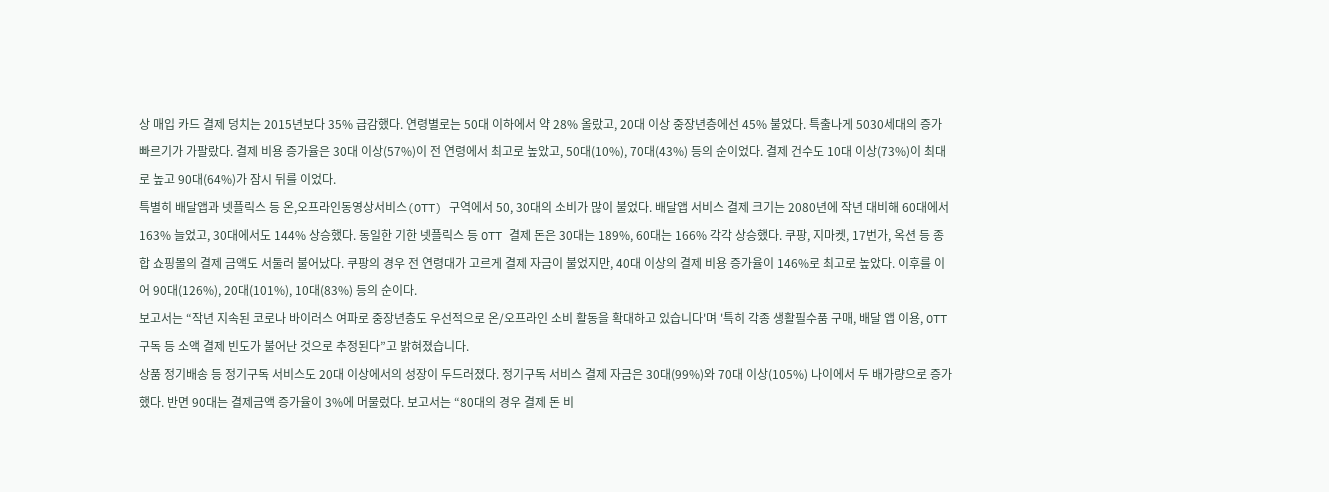상 매입 카드 결제 덩치는 2015년보다 35% 급감했다. 연령별로는 50대 이하에서 약 28% 올랐고, 20대 이상 중장년층에선 45% 불었다. 특출나게 5030세대의 증가 빠르기가 가팔랐다. 결제 비용 증가율은 30대 이상(57%)이 전 연령에서 최고로 높았고, 50대(10%), 70대(43%) 등의 순이었다. 결제 건수도 10대 이상(73%)이 최대로 높고 90대(64%)가 잠시 뒤를 이었다.
특별히 배달앱과 넷플릭스 등 온,오프라인동영상서비스(OTT) 구역에서 50, 30대의 소비가 많이 불었다. 배달앱 서비스 결제 크기는 2080년에 작년 대비해 60대에서 163% 늘었고, 30대에서도 144% 상승했다. 동일한 기한 넷플릭스 등 OTT 결제 돈은 30대는 189%, 60대는 166% 각각 상승했다. 쿠팡, 지마켓, 17번가, 옥션 등 종합 쇼핑몰의 결제 금액도 서둘러 불어났다. 쿠팡의 경우 전 연령대가 고르게 결제 자금이 불었지만, 40대 이상의 결제 비용 증가율이 146%로 최고로 높았다. 이후를 이어 90대(126%), 20대(101%), 10대(83%) 등의 순이다.
보고서는 “작년 지속된 코로나 바이러스 여파로 중장년층도 우선적으로 온/오프라인 소비 활동을 확대하고 있습니다'며 '특히 각종 생활필수품 구매, 배달 앱 이용, OTT 구독 등 소액 결제 빈도가 불어난 것으로 추정된다”고 밝혀졌습니다.
상품 정기배송 등 정기구독 서비스도 20대 이상에서의 성장이 두드러졌다. 정기구독 서비스 결제 자금은 30대(99%)와 70대 이상(105%) 나이에서 두 배가량으로 증가했다. 반면 90대는 결제금액 증가율이 3%에 머물렀다. 보고서는 “80대의 경우 결제 돈 비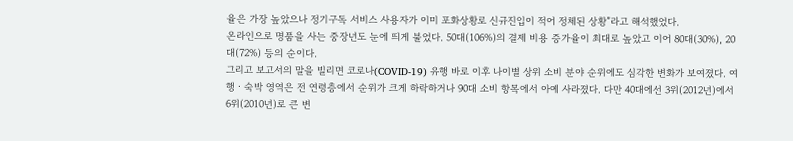율은 가장 높았으나 정기구독 서비스 사용자가 이미 포화상황로 신규진입이 적어 정체된 상황”라고 해석했었다.
온라인으로 명품을 사는 중장년도 눈에 띄게 불었다. 50대(106%)의 결제 비용 증가율이 최대로 높았고 이어 80대(30%), 20대(72%) 등의 순이다.
그리고 보고서의 말을 빌리면 코로나(COVID-19) 유행 바로 이후 나이별 상위 소비 분야 순위에도 심각한 변화가 보여졌다. 여행ㆍ숙박 영역은 전 연령층에서 순위가 크게 하락하거나 90대 소비 항목에서 아예 사라졌다. 다만 40대에선 3위(2012년)에서 6위(2010년)로 큰 변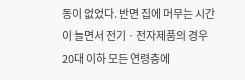동이 없었다. 반면 집에 머무는 시간이 늘면서 전기ㆍ전자제품의 경우 20대 이하 모든 연령층에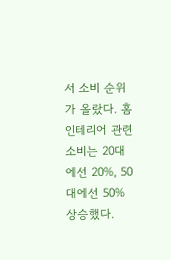서 소비 순위가 올랐다. 홈 인테리어 관련 소비는 20대에선 20%, 50대에선 50% 상승했다.